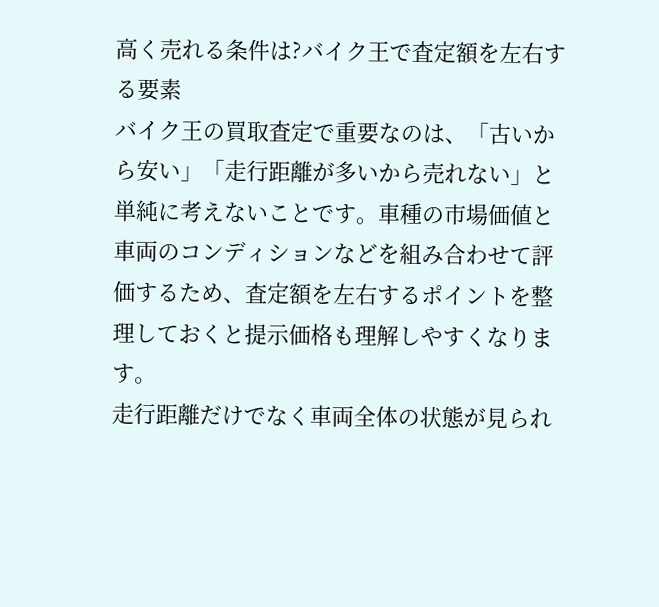高く売れる条件は?バイク王で査定額を左右する要素
バイク王の買取査定で重要なのは、「古いから安い」「走行距離が多いから売れない」と単純に考えないことです。車種の市場価値と車両のコンディションなどを組み合わせて評価するため、査定額を左右するポイントを整理しておくと提示価格も理解しやすくなります。
走行距離だけでなく車両全体の状態が見られ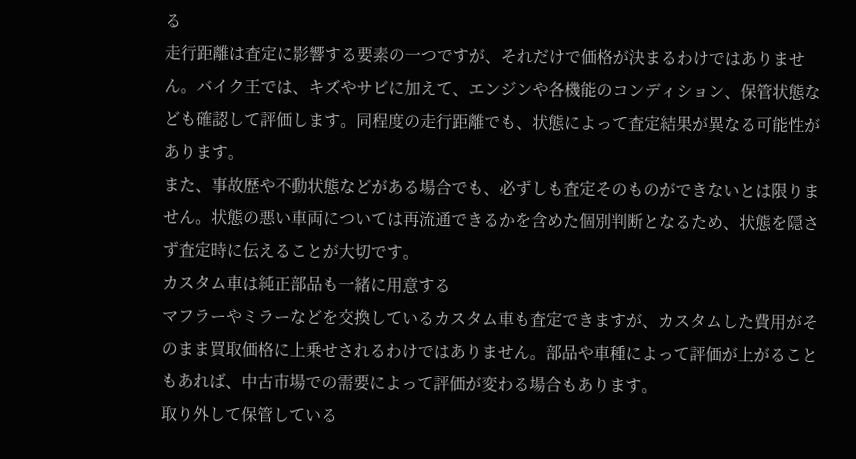る
走行距離は査定に影響する要素の一つですが、それだけで価格が決まるわけではありません。バイク王では、キズやサビに加えて、エンジンや各機能のコンディション、保管状態なども確認して評価します。同程度の走行距離でも、状態によって査定結果が異なる可能性があります。
また、事故歴や不動状態などがある場合でも、必ずしも査定そのものができないとは限りません。状態の悪い車両については再流通できるかを含めた個別判断となるため、状態を隠さず査定時に伝えることが大切です。
カスタム車は純正部品も一緒に用意する
マフラーやミラーなどを交換しているカスタム車も査定できますが、カスタムした費用がそのまま買取価格に上乗せされるわけではありません。部品や車種によって評価が上がることもあれば、中古市場での需要によって評価が変わる場合もあります。
取り外して保管している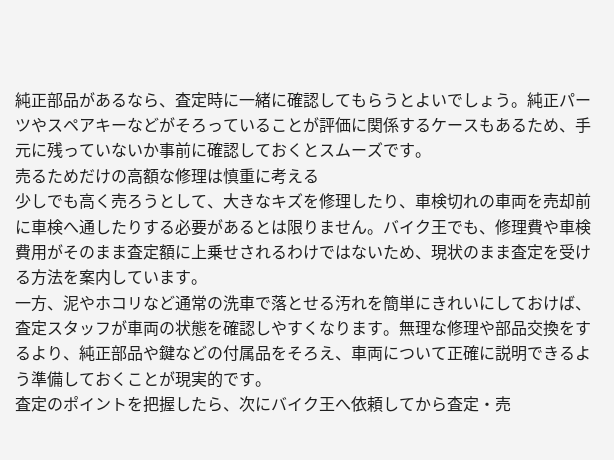純正部品があるなら、査定時に一緒に確認してもらうとよいでしょう。純正パーツやスペアキーなどがそろっていることが評価に関係するケースもあるため、手元に残っていないか事前に確認しておくとスムーズです。
売るためだけの高額な修理は慎重に考える
少しでも高く売ろうとして、大きなキズを修理したり、車検切れの車両を売却前に車検へ通したりする必要があるとは限りません。バイク王でも、修理費や車検費用がそのまま査定額に上乗せされるわけではないため、現状のまま査定を受ける方法を案内しています。
一方、泥やホコリなど通常の洗車で落とせる汚れを簡単にきれいにしておけば、査定スタッフが車両の状態を確認しやすくなります。無理な修理や部品交換をするより、純正部品や鍵などの付属品をそろえ、車両について正確に説明できるよう準備しておくことが現実的です。
査定のポイントを把握したら、次にバイク王へ依頼してから査定・売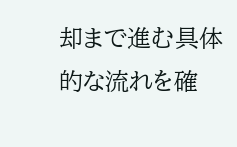却まで進む具体的な流れを確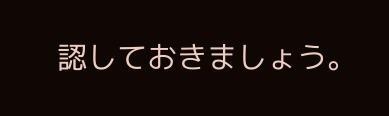認しておきましょう。